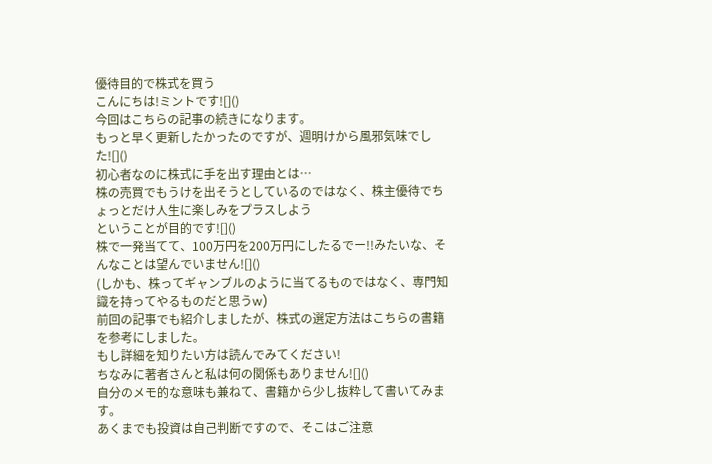優待目的で株式を買う
こんにちは!ミントです![]()
今回はこちらの記事の続きになります。
もっと早く更新したかったのですが、週明けから風邪気味でした![]()
初心者なのに株式に手を出す理由とは…
株の売買でもうけを出そうとしているのではなく、株主優待でちょっとだけ人生に楽しみをプラスしよう
ということが目的です![]()
株で一発当てて、100万円を200万円にしたるでー!!みたいな、そんなことは望んでいません![]()
(しかも、株ってギャンブルのように当てるものではなく、専門知識を持ってやるものだと思うw)
前回の記事でも紹介しましたが、株式の選定方法はこちらの書籍を参考にしました。
もし詳細を知りたい方は読んでみてください!
ちなみに著者さんと私は何の関係もありません![]()
自分のメモ的な意味も兼ねて、書籍から少し抜粋して書いてみます。
あくまでも投資は自己判断ですので、そこはご注意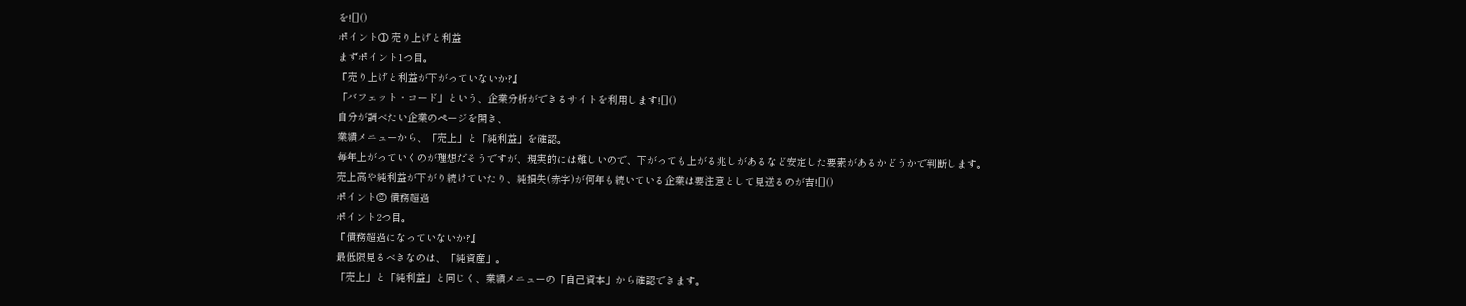を![]()
ポイント① 売り上げと利益
まずポイント1つ目。
『売り上げと利益が下がっていないか?』
「バフェット・コード」という、企業分析ができるサイトを利用します![]()
自分が調べたい企業のページを開き、
業績メニューから、「売上」と「純利益」を確認。
毎年上がっていくのが理想だそうですが、現実的には難しいので、下がっても上がる兆しがあるなど安定した要素があるかどうかで判断します。
売上高や純利益が下がり続けていたり、純損失(赤字)が何年も続いている企業は要注意として見送るのが吉![]()
ポイント② 債務超過
ポイント2つ目。
『債務超過になっていないか?』
最低限見るべきなのは、「純資産」。
「売上」と「純利益」と同じく、業績メニューの「自己資本」から確認できます。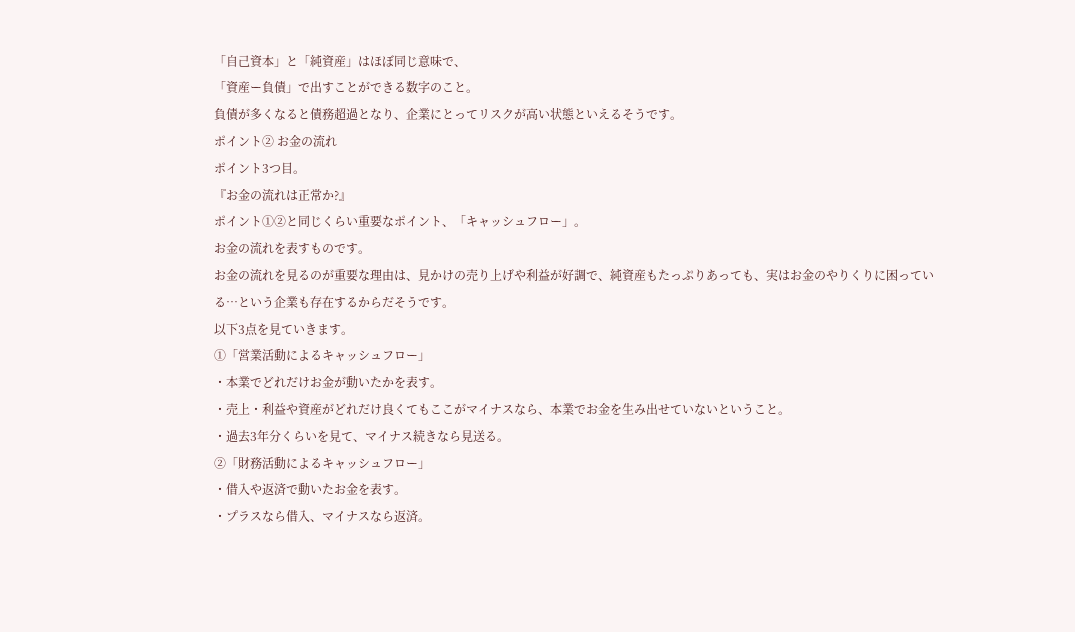「自己資本」と「純資産」はほぼ同じ意味で、
「資産ー負債」で出すことができる数字のこと。
負債が多くなると債務超過となり、企業にとってリスクが高い状態といえるそうです。
ポイント② お金の流れ
ポイント3つ目。
『お金の流れは正常か?』
ポイント①②と同じくらい重要なポイント、「キャッシュフロー」。
お金の流れを表すものです。
お金の流れを見るのが重要な理由は、見かけの売り上げや利益が好調で、純資産もたっぷりあっても、実はお金のやりくりに困っている…という企業も存在するからだそうです。
以下3点を見ていきます。
①「営業活動によるキャッシュフロー」
・本業でどれだけお金が動いたかを表す。
・売上・利益や資産がどれだけ良くてもここがマイナスなら、本業でお金を生み出せていないということ。
・過去3年分くらいを見て、マイナス続きなら見送る。
②「財務活動によるキャッシュフロー」
・借入や返済で動いたお金を表す。
・プラスなら借入、マイナスなら返済。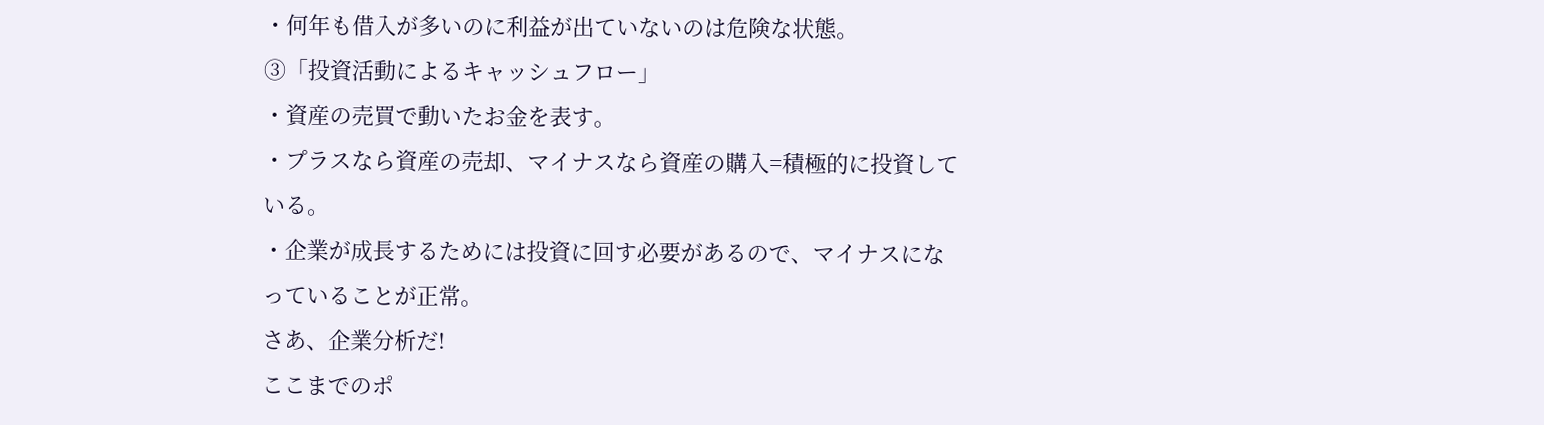・何年も借入が多いのに利益が出ていないのは危険な状態。
③「投資活動によるキャッシュフロー」
・資産の売買で動いたお金を表す。
・プラスなら資産の売却、マイナスなら資産の購入=積極的に投資している。
・企業が成長するためには投資に回す必要があるので、マイナスになっていることが正常。
さあ、企業分析だ!
ここまでのポ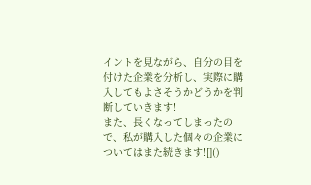イントを見ながら、自分の目を付けた企業を分析し、実際に購入してもよさそうかどうかを判断していきます!
また、長くなってしまったので、私が購入した個々の企業についてはまた続きます![]()